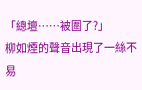「總壇……被圍了?」
柳如煙的聲音出現了一絲不易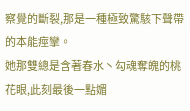察覺的斷裂,那是一種極致驚駭下聲帶的本能痙攣。
她那雙總是含著春水丶勾魂奪魄的桃花眼,此刻最後一點媚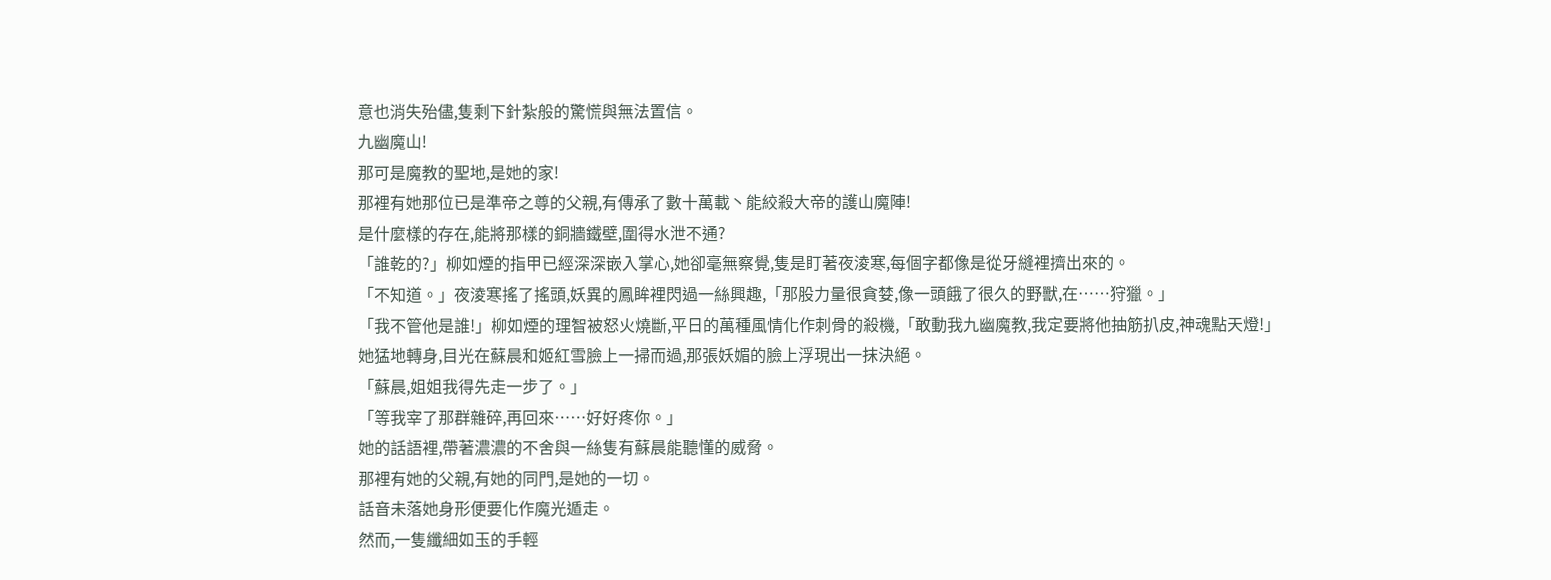意也消失殆儘,隻剩下針紮般的驚慌與無法置信。
九幽魔山!
那可是魔教的聖地,是她的家!
那裡有她那位已是準帝之尊的父親,有傳承了數十萬載丶能絞殺大帝的護山魔陣!
是什麼樣的存在,能將那樣的銅牆鐵壁,圍得水泄不通?
「誰乾的?」柳如煙的指甲已經深深嵌入掌心,她卻毫無察覺,隻是盯著夜淩寒,每個字都像是從牙縫裡擠出來的。
「不知道。」夜淩寒搖了搖頭,妖異的鳳眸裡閃過一絲興趣,「那股力量很貪婪,像一頭餓了很久的野獸,在……狩獵。」
「我不管他是誰!」柳如煙的理智被怒火燒斷,平日的萬種風情化作刺骨的殺機,「敢動我九幽魔教,我定要將他抽筋扒皮,神魂點天燈!」
她猛地轉身,目光在蘇晨和姬紅雪臉上一掃而過,那張妖媚的臉上浮現出一抹決絕。
「蘇晨,姐姐我得先走一步了。」
「等我宰了那群雜碎,再回來……好好疼你。」
她的話語裡,帶著濃濃的不舍與一絲隻有蘇晨能聽懂的威脅。
那裡有她的父親,有她的同門,是她的一切。
話音未落她身形便要化作魔光遁走。
然而,一隻纖細如玉的手輕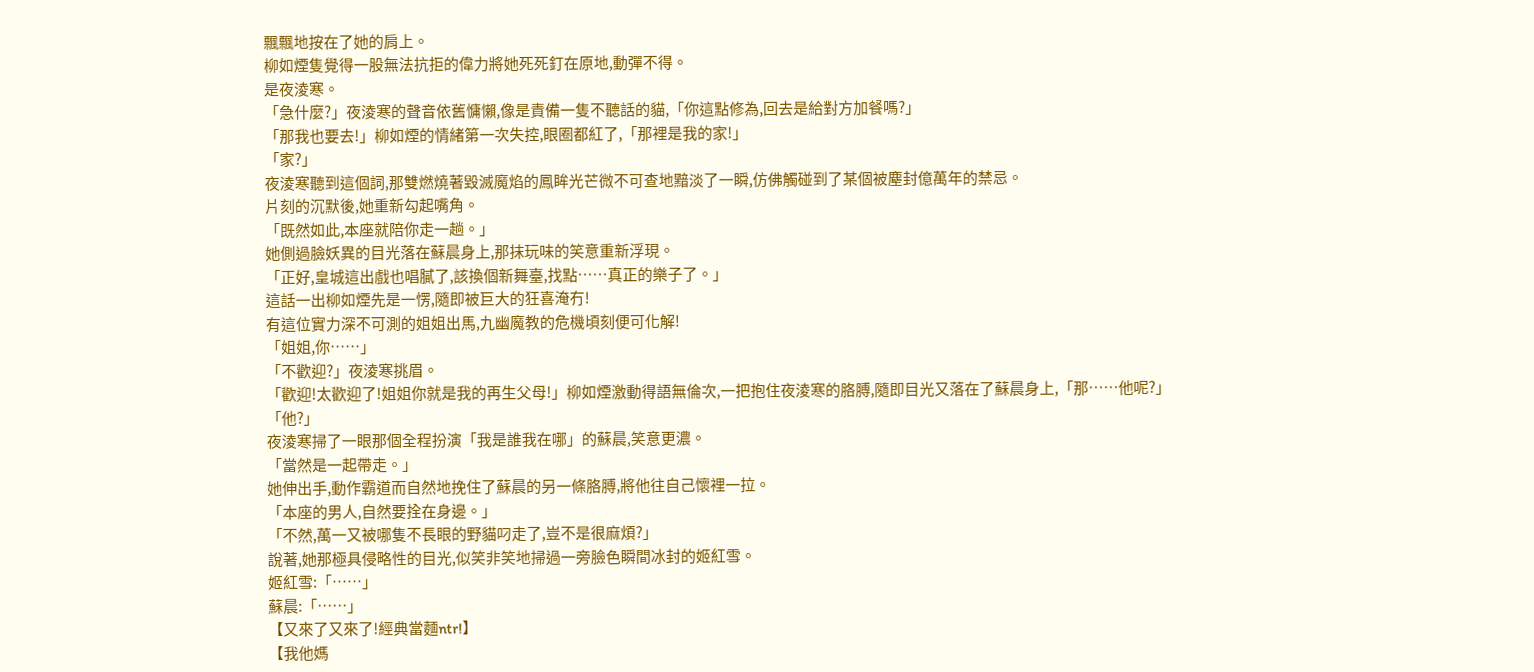飄飄地按在了她的肩上。
柳如煙隻覺得一股無法抗拒的偉力將她死死釘在原地,動彈不得。
是夜淩寒。
「急什麼?」夜淩寒的聲音依舊慵懶,像是責備一隻不聽話的貓,「你這點修為,回去是給對方加餐嗎?」
「那我也要去!」柳如煙的情緒第一次失控,眼圈都紅了,「那裡是我的家!」
「家?」
夜淩寒聽到這個詞,那雙燃燒著毀滅魔焰的鳳眸光芒微不可查地黯淡了一瞬,仿佛觸碰到了某個被塵封億萬年的禁忌。
片刻的沉默後,她重新勾起嘴角。
「既然如此,本座就陪你走一趟。」
她側過臉妖異的目光落在蘇晨身上,那抹玩味的笑意重新浮現。
「正好,皇城這出戲也唱膩了,該換個新舞臺,找點……真正的樂子了。」
這話一出柳如煙先是一愣,隨即被巨大的狂喜淹冇!
有這位實力深不可測的姐姐出馬,九幽魔教的危機頃刻便可化解!
「姐姐,你……」
「不歡迎?」夜淩寒挑眉。
「歡迎!太歡迎了!姐姐你就是我的再生父母!」柳如煙激動得語無倫次,一把抱住夜淩寒的胳膊,隨即目光又落在了蘇晨身上,「那……他呢?」
「他?」
夜淩寒掃了一眼那個全程扮演「我是誰我在哪」的蘇晨,笑意更濃。
「當然是一起帶走。」
她伸出手,動作霸道而自然地挽住了蘇晨的另一條胳膊,將他往自己懷裡一拉。
「本座的男人,自然要拴在身邊。」
「不然,萬一又被哪隻不長眼的野貓叼走了,豈不是很麻煩?」
說著,她那極具侵略性的目光,似笑非笑地掃過一旁臉色瞬間冰封的姬紅雪。
姬紅雪:「……」
蘇晨:「……」
【又來了又來了!經典當麵ntr!】
【我他媽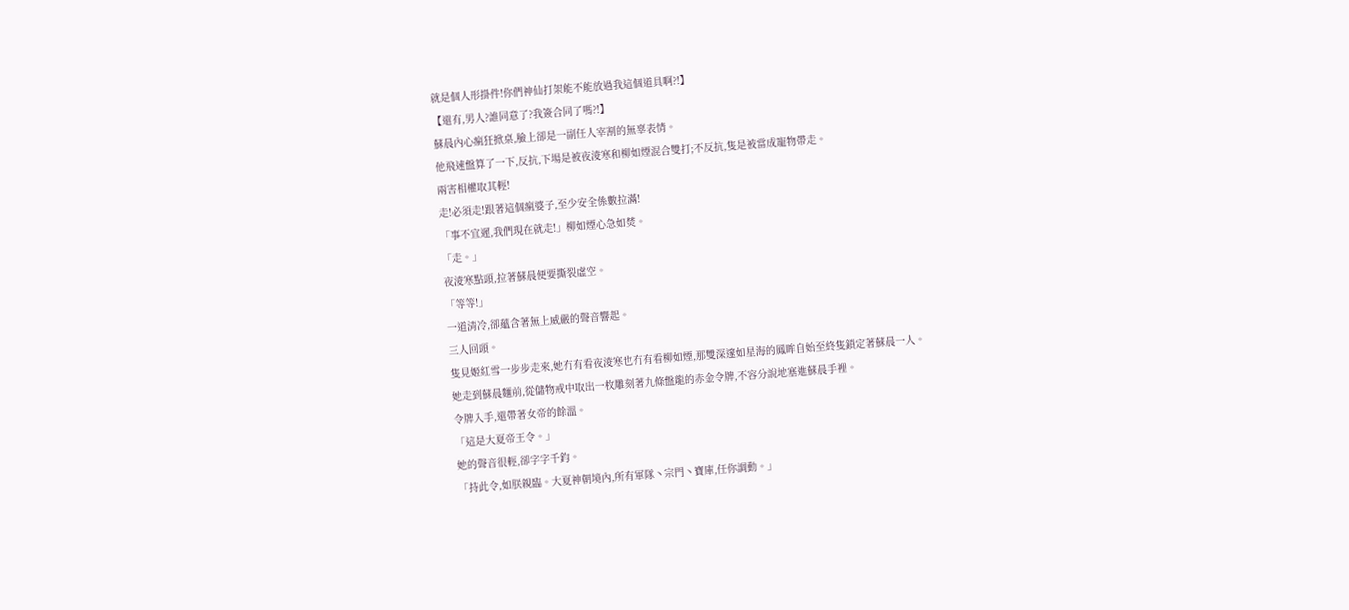就是個人形掛件!你們神仙打架能不能放過我這個道具啊?!】
【還有,男人?誰同意了?我簽合同了嗎?!】
蘇晨內心瘋狂掀桌,臉上卻是一副任人宰割的無辜表情。
他飛速盤算了一下,反抗,下場是被夜淩寒和柳如煙混合雙打;不反抗,隻是被當成寵物帶走。
兩害相權取其輕!
走!必須走!跟著這個瘋婆子,至少安全係數拉滿!
「事不宜遲,我們現在就走!」柳如煙心急如焚。
「走。」
夜淩寒點頭,拉著蘇晨便要撕裂虛空。
「等等!」
一道清冷,卻蘊含著無上威嚴的聲音響起。
三人回頭。
隻見姬紅雪一步步走來,她冇有看夜淩寒也冇有看柳如煙,那雙深邃如星海的鳳眸自始至終隻鎖定著蘇晨一人。
她走到蘇晨麵前,從儲物戒中取出一枚雕刻著九條盤龍的赤金令牌,不容分說地塞進蘇晨手裡。
令牌入手,還帶著女帝的餘溫。
「這是大夏帝王令。」
她的聲音很輕,卻字字千鈞。
「持此令,如朕親臨。大夏神朝境內,所有軍隊丶宗門丶寶庫,任你調動。」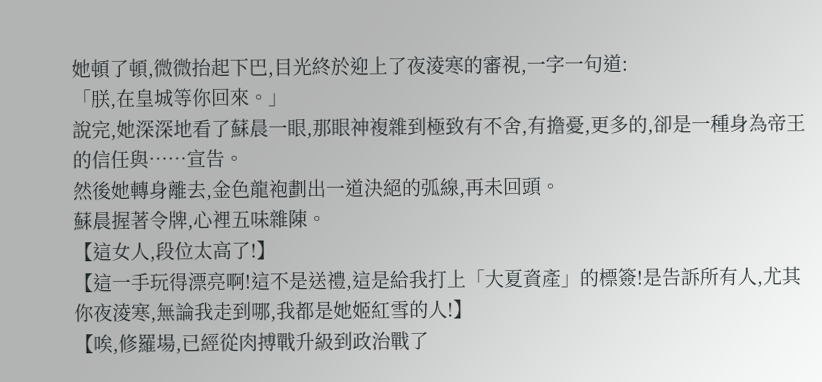她頓了頓,微微抬起下巴,目光終於迎上了夜淩寒的審視,一字一句道:
「朕,在皇城等你回來。」
說完,她深深地看了蘇晨一眼,那眼神複雜到極致有不舍,有擔憂,更多的,卻是一種身為帝王的信任與……宣告。
然後她轉身離去,金色龍袍劃出一道決絕的弧線,再未回頭。
蘇晨握著令牌,心裡五味雜陳。
【這女人,段位太高了!】
【這一手玩得漂亮啊!這不是送禮,這是給我打上「大夏資產」的標簽!是告訴所有人,尤其你夜淩寒,無論我走到哪,我都是她姬紅雪的人!】
【唉,修羅場,已經從肉搏戰升級到政治戰了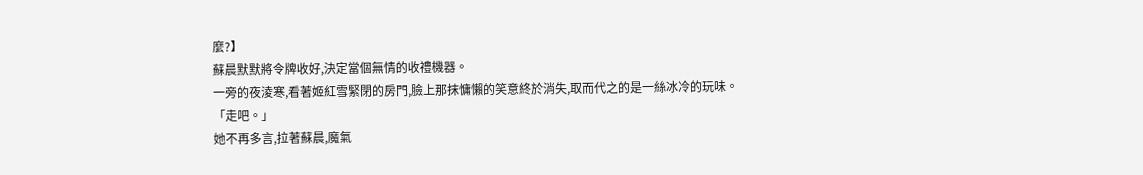麼?】
蘇晨默默將令牌收好,決定當個無情的收禮機器。
一旁的夜淩寒,看著姬紅雪緊閉的房門,臉上那抹慵懶的笑意終於消失,取而代之的是一絲冰冷的玩味。
「走吧。」
她不再多言,拉著蘇晨,魔氣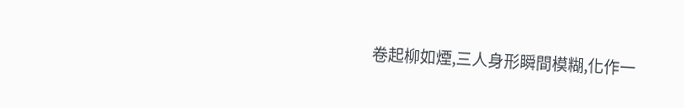卷起柳如煙,三人身形瞬間模糊,化作一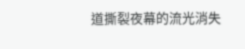道撕裂夜幕的流光消失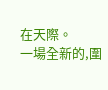在天際。
一場全新的,圍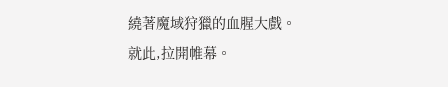繞著魔域狩獵的血腥大戲。
就此,拉開帷幕。